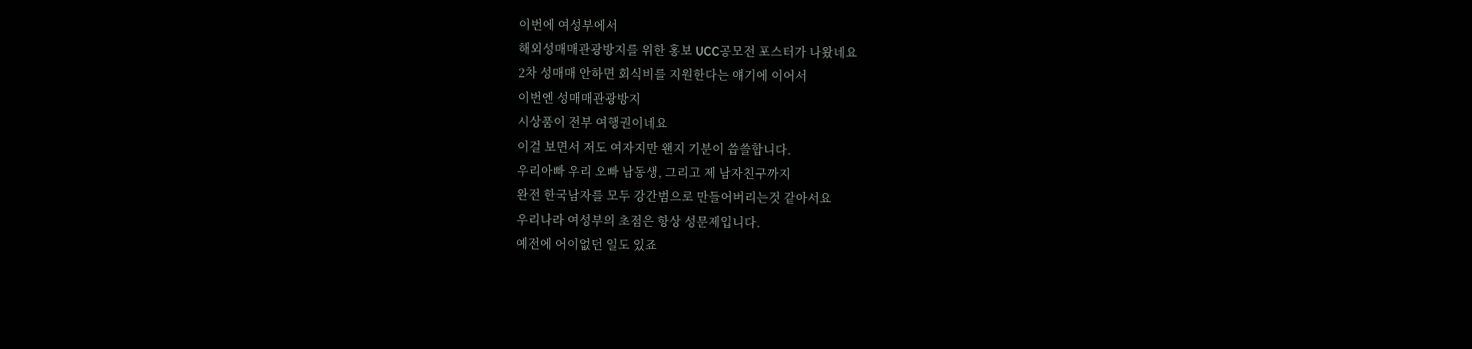이번에 여성부에서
해외성매매관광방지를 위한 홍보 UCC공모전 포스터가 나왔네요
2차 성매매 안하면 회식비를 지원한다는 얘기에 이어서
이번엔 성매매관광방지
시상품이 전부 여행권이네요
이걸 보면서 저도 여자지만 왠지 기분이 씁쓸합니다.
우리아빠 우리 오빠 남동생, 그리고 제 남자친구까지
완전 한국남자를 모두 강간범으로 만들어버리는것 같아서요
우리나라 여성부의 초점은 항상 성문제입니다.
예전에 어이없던 일도 있죠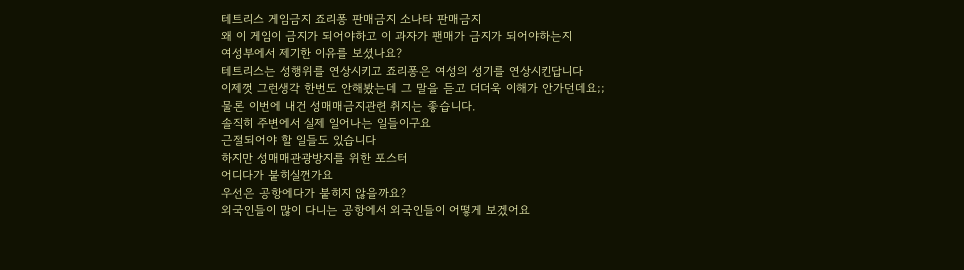테트리스 게임금지 죠리퐁 판매금지 소나타 판매금지
왜 이 게임이 금지가 되어야하고 이 과자가 팬매가 금지가 되어야하는지
여성부에서 제기한 이유를 보셨나요?
테트리스는 성행위를 연상시키고 죠리퐁은 여성의 성기를 연상시킨답니다
이제껏 그런생각 한번도 안해봤는데 그 말을 듣고 더더욱 이해가 안가던데요;;
물론 이번에 내건 성매매금지관련 취지는 좋습니다.
솔직히 주변에서 실제 일어나는 일들이구요
근절되어야 할 일들도 있습니다
하지만 성매매관광방지를 위한 포스터
어디다가 붙히실껀가요
우선은 공항에다가 붙히지 않을까요?
외국인들이 많이 다니는 공항에서 외국인들이 어떻게 보겠어요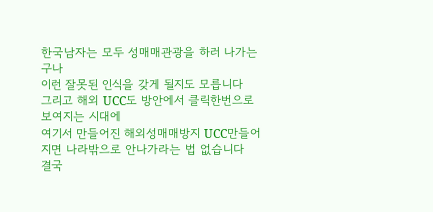한국남자는 모두 성매매관광을 하러 나가는 구나
이런 잘못된 인식을 갖게 될지도 모릅니다
그리고 해외 UCC도 방안에서 클릭한번으로 보여지는 시대에
여기서 만들어진 해외성매매방지 UCC만들어지면 나라밖으로 안나가라는 법 없습니다
결국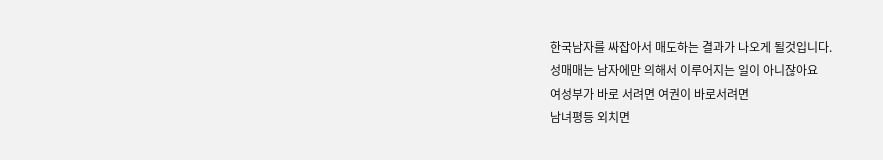한국남자를 싸잡아서 매도하는 결과가 나오게 될것입니다.
성매매는 남자에만 의해서 이루어지는 일이 아니잖아요
여성부가 바로 서려면 여권이 바로서려면
남녀평등 외치면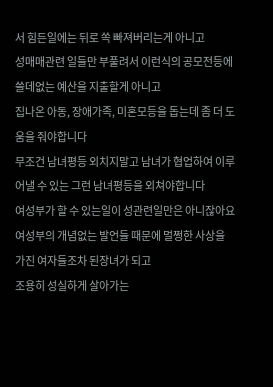서 힘든일에는 뒤로 쏙 빠져버리는게 아니고
성매매관련 일들만 부풀려서 이런식의 공모전등에 쓸데없는 예산을 지출할게 아니고
집나온 아동, 장애가족, 미혼모등을 돕는데 좀 더 도움을 줘야합니다
무조건 남녀평등 외치지말고 남녀가 협업하여 이루어낼 수 있는 그런 남녀평등을 외쳐야합니다
여성부가 할 수 있는일이 성관련일만은 아니잖아요
여성부의 개념없는 발언들 때문에 멀쩡한 사상을 가진 여자들조차 된장녀가 되고
조용히 성실하게 살아가는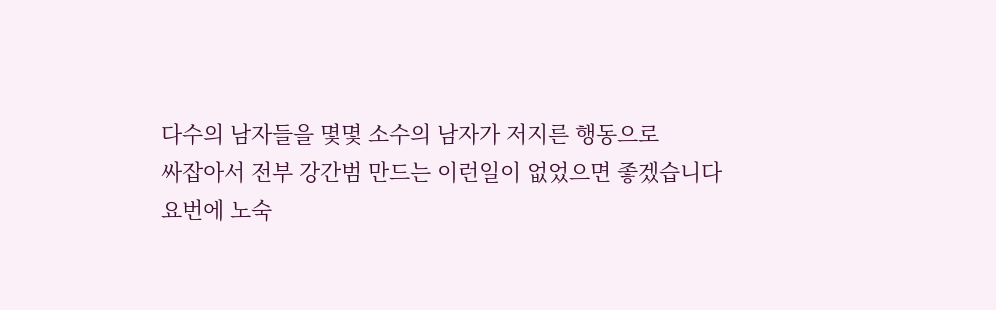다수의 남자들을 몇몇 소수의 남자가 저지른 행동으로
싸잡아서 전부 강간범 만드는 이런일이 없었으면 좋겠습니다
요번에 노숙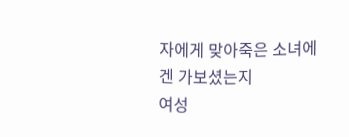자에게 맞아죽은 소녀에겐 가보셨는지
여성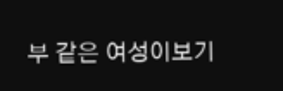부 같은 여성이보기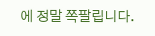에 정말 쪽팔립니다.